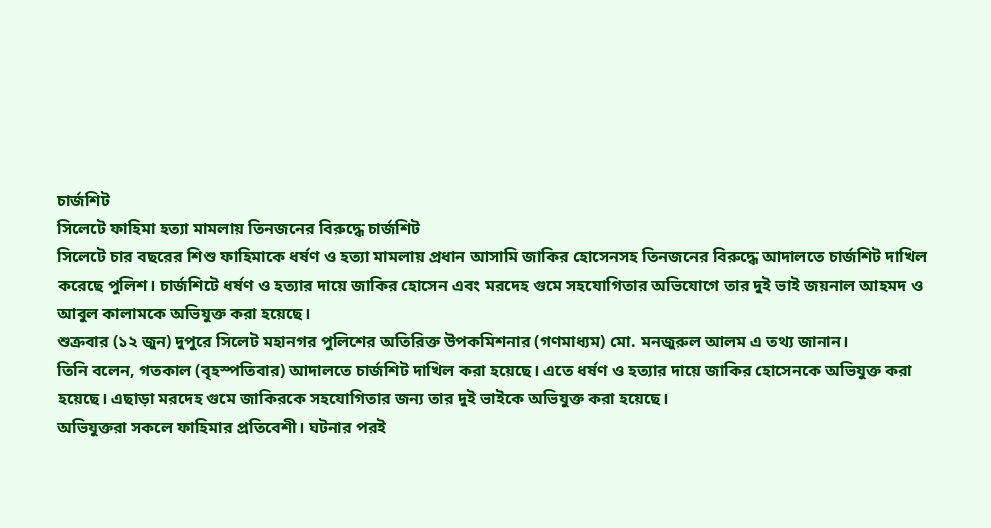চার্জশিট
সিলেটে ফাহিমা হত্যা মামলায় তিনজনের বিরুদ্ধে চার্জশিট
সিলেটে চার বছরের শিশু ফাহিমাকে ধর্ষণ ও হত্যা মামলায় প্রধান আসামি জাকির হোসেনসহ তিনজনের বিরুদ্ধে আদালতে চার্জশিট দাখিল করেছে পুলিশ। চার্জশিটে ধর্ষণ ও হত্যার দায়ে জাকির হোসেন এবং মরদেহ গুমে সহযোগিতার অভিযোগে তার দুই ভাই জয়নাল আহমদ ও আবুল কালামকে অভিযুক্ত করা হয়েছে।
শুক্রবার (১২ জুন) দুপুরে সিলেট মহানগর পুলিশের অতিরিক্ত উপকমিশনার (গণমাধ্যম) মো. মনজুরুল আলম এ তথ্য জানান।
তিনি বলেন, গতকাল (বৃহস্পতিবার) আদালতে চার্জশিট দাখিল করা হয়েছে। এতে ধর্ষণ ও হত্যার দায়ে জাকির হোসেনকে অভিযুক্ত করা হয়েছে। এছাড়া মরদেহ গুমে জাকিরকে সহযোগিতার জন্য তার দুই ভাইকে অভিযুক্ত করা হয়েছে।
অভিযুক্তরা সকলে ফাহিমার প্রতিবেশী। ঘটনার পরই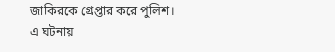জাকিরকে গ্রেপ্তার করে পুলিশ। এ ঘটনায়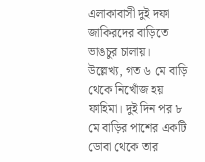এলাকাবাসী দুই দফা জাকিরদের বাড়িতে ভাঙচুর চালায়।
উল্লেখ্য, গত ৬ মে বাড়ি থেকে নিখোঁজ হয় ফাহিমা। দুই দিন পর ৮ মে বাড়ির পাশের একটি ডোবা থেকে তার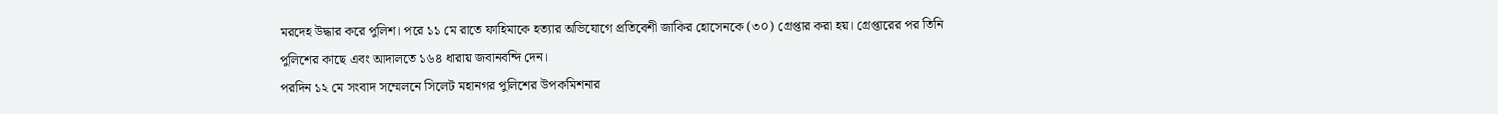মরদেহ উদ্ধার করে পুলিশ। পরে ১১ মে রাতে ফাহিমাকে হত্যার অভিযোগে প্রতিবেশী জাকির হোসেনকে (৩০) গ্রেপ্তার করা হয়। গ্রেপ্তারের পর তিনি পুলিশের কাছে এবং আদালতে ১৬৪ ধারায় জবানবন্দি দেন।
পরদিন ১২ মে সংবাদ সম্মেলনে সিলেট মহানগর পুলিশের উপকমিশনার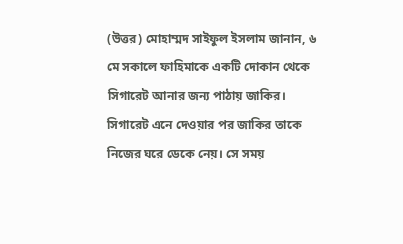(উত্তর) মোহাম্মদ সাইফুল ইসলাম জানান, ৬ মে সকালে ফাহিমাকে একটি দোকান থেকে সিগারেট আনার জন্য পাঠায় জাকির। সিগারেট এনে দেওয়ার পর জাকির তাকে নিজের ঘরে ডেকে নেয়। সে সময়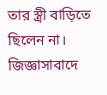তার স্ত্রী বাড়িতে ছিলেন না। জিজ্ঞাসাবাদে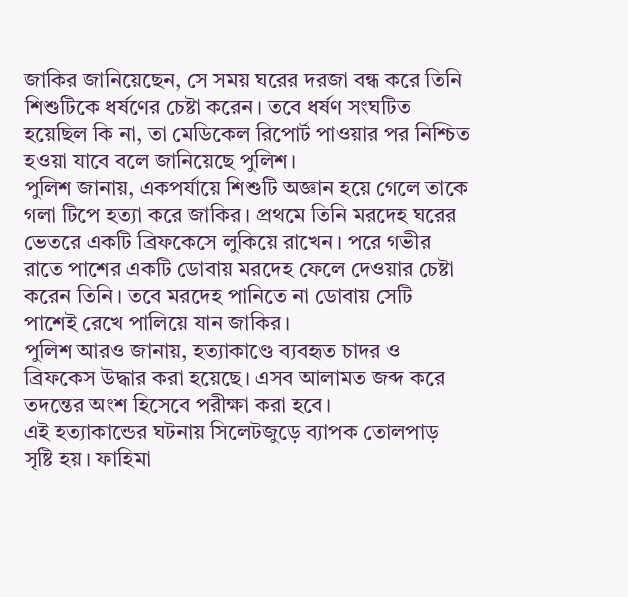জাকির জানিয়েছেন, সে সময় ঘরের দরজা বন্ধ করে তিনি শিশুটিকে ধর্ষণের চেষ্টা করেন। তবে ধর্ষণ সংঘটিত হয়েছিল কি না, তা মেডিকেল রিপোর্ট পাওয়ার পর নিশ্চিত হওয়া যাবে বলে জানিয়েছে পুলিশ।
পুলিশ জানায়, একপর্যায়ে শিশুটি অজ্ঞান হয়ে গেলে তাকে গলা টিপে হত্যা করে জাকির। প্রথমে তিনি মরদেহ ঘরের ভেতরে একটি ব্রিফকেসে লুকিয়ে রাখেন। পরে গভীর রাতে পাশের একটি ডোবায় মরদেহ ফেলে দেওয়ার চেষ্টা করেন তিনি। তবে মরদেহ পানিতে না ডোবায় সেটি পাশেই রেখে পালিয়ে যান জাকির।
পুলিশ আরও জানায়, হত্যাকাণ্ডে ব্যবহৃত চাদর ও ব্রিফকেস উদ্ধার করা হয়েছে। এসব আলামত জব্দ করে তদন্তের অংশ হিসেবে পরীক্ষা করা হবে।
এই হত্যাকান্ডের ঘটনায় সিলেটজুড়ে ব্যাপক তোলপাড় সৃষ্টি হয়। ফাহিমা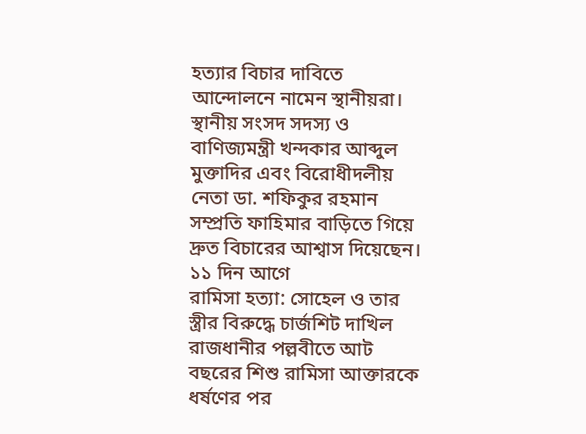হত্যার বিচার দাবিতে আন্দোলনে নামেন স্থানীয়রা। স্থানীয় সংসদ সদস্য ও বাণিজ্যমন্ত্রী খন্দকার আব্দুল মুক্তাদির এবং বিরোধীদলীয় নেতা ডা. শফিকুর রহমান সম্প্রতি ফাহিমার বাড়িতে গিয়ে দ্রুত বিচারের আশ্বাস দিয়েছেন।
১১ দিন আগে
রামিসা হত্যা: সোহেল ও তার স্ত্রীর বিরুদ্ধে চার্জশিট দাখিল
রাজধানীর পল্লবীতে আট বছরের শিশু রামিসা আক্তারকে ধর্ষণের পর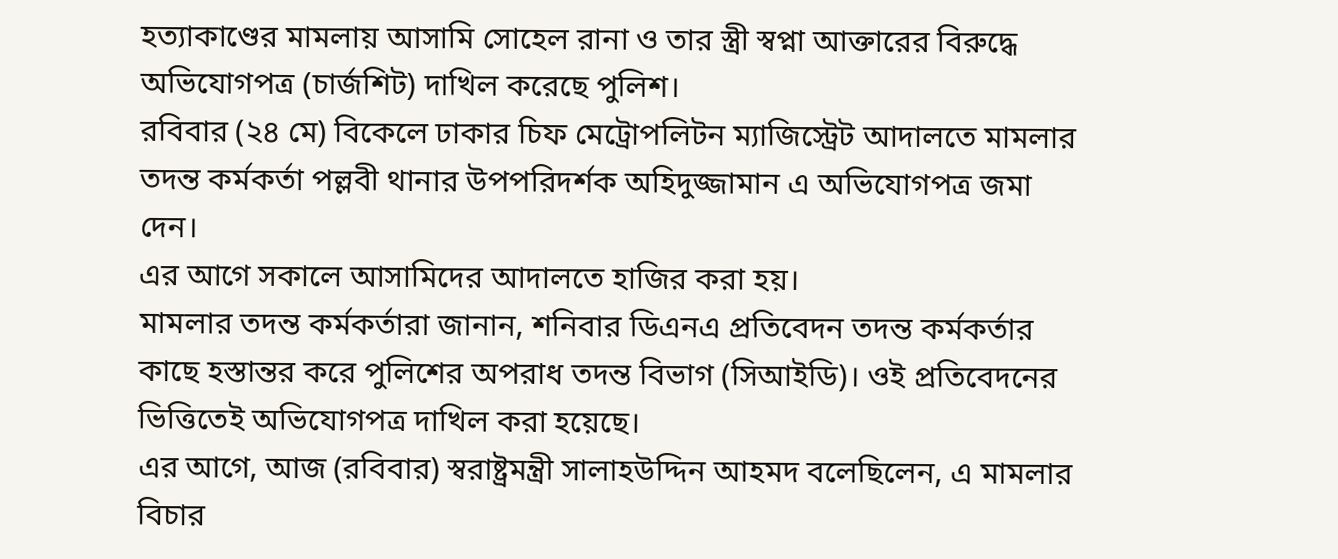হত্যাকাণ্ডের মামলায় আসামি সোহেল রানা ও তার স্ত্রী স্বপ্না আক্তারের বিরুদ্ধে অভিযোগপত্র (চার্জশিট) দাখিল করেছে পুলিশ।
রবিবার (২৪ মে) বিকেলে ঢাকার চিফ মেট্রোপলিটন ম্যাজিস্ট্রেট আদালতে মামলার তদন্ত কর্মকর্তা পল্লবী থানার উপপরিদর্শক অহিদুজ্জামান এ অভিযোগপত্র জমা দেন।
এর আগে সকালে আসামিদের আদালতে হাজির করা হয়।
মামলার তদন্ত কর্মকর্তারা জানান, শনিবার ডিএনএ প্রতিবেদন তদন্ত কর্মকর্তার কাছে হস্তান্তর করে পুলিশের অপরাধ তদন্ত বিভাগ (সিআইডি)। ওই প্রতিবেদনের ভিত্তিতেই অভিযোগপত্র দাখিল করা হয়েছে।
এর আগে, আজ (রবিবার) স্বরাষ্ট্রমন্ত্রী সালাহউদ্দিন আহমদ বলেছিলেন, এ মামলার বিচার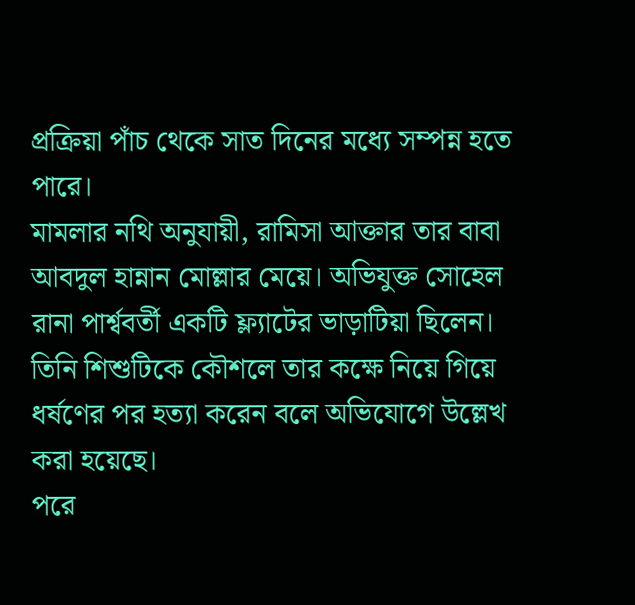প্রক্রিয়া পাঁচ থেকে সাত দিনের মধ্যে সম্পন্ন হতে পারে।
মামলার নথি অনুযায়ী, রামিসা আক্তার তার বাবা আবদুল হান্নান মোল্লার মেয়ে। অভিযুক্ত সোহেল রানা পার্শ্ববর্তী একটি ফ্ল্যাটের ভাড়াটিয়া ছিলেন। তিনি শিশুটিকে কৌশলে তার কক্ষে নিয়ে গিয়ে ধর্ষণের পর হত্যা করেন বলে অভিযোগে উল্লেখ করা হয়েছে।
পরে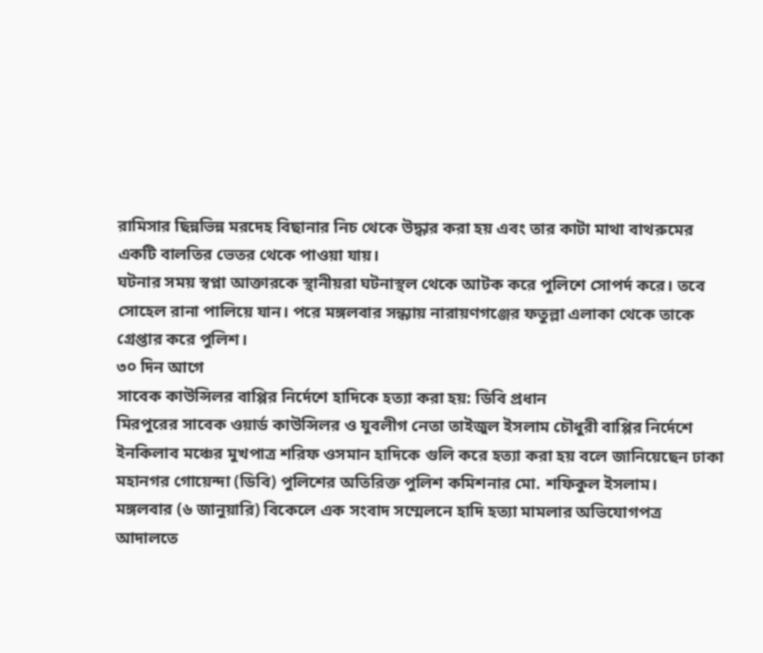রামিসার ছিন্নভিন্ন মরদেহ বিছানার নিচ থেকে উদ্ধার করা হয় এবং তার কাটা মাথা বাথরুমের একটি বালতির ভেতর থেকে পাওয়া যায়।
ঘটনার সময় স্বপ্না আক্তারকে স্থানীয়রা ঘটনাস্থল থেকে আটক করে পুলিশে সোপর্দ করে। তবে সোহেল রানা পালিয়ে যান। পরে মঙ্গলবার সন্ধ্যায় নারায়ণগঞ্জের ফতুল্লা এলাকা থেকে তাকে গ্রেপ্তার করে পুলিশ।
৩০ দিন আগে
সাবেক কাউন্সিলর বাপ্পির নির্দেশে হাদিকে হত্যা করা হয়: ডিবি প্রধান
মিরপুরের সাবেক ওয়ার্ড কাউন্সিলর ও যুবলীগ নেতা তাইজুল ইসলাম চৌধুরী বাপ্পির নির্দেশে ইনকিলাব মঞ্চের মুখপাত্র শরিফ ওসমান হাদিকে গুলি করে হত্যা করা হয় বলে জানিয়েছেন ঢাকা মহানগর গোয়েন্দা (ডিবি) পুলিশের অতিরিক্ত পুলিশ কমিশনার মো. শফিকুল ইসলাম।
মঙ্গলবার (৬ জানুয়ারি) বিকেলে এক সংবাদ সম্মেলনে হাদি হত্যা মামলার অভিযোগপত্র আদালতে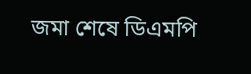জমা শেষে ডিএমপি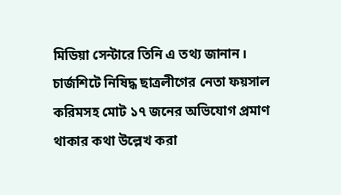মিডিয়া সেন্টারে তিনি এ তথ্য জানান।
চার্জশিটে নিষিদ্ধ ছাত্রলীগের নেতা ফয়সাল করিমসহ মোট ১৭ জনের অভিযোগ প্রমাণ থাকার কথা উল্লেখ করা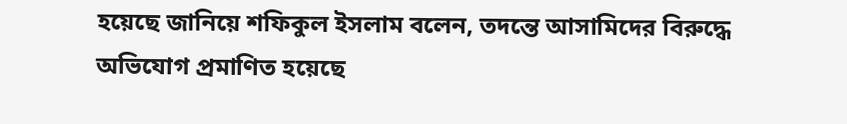হয়েছে জানিয়ে শফিকুল ইসলাম বলেন, তদন্তে আসামিদের বিরুদ্ধে অভিযোগ প্রমাণিত হয়েছে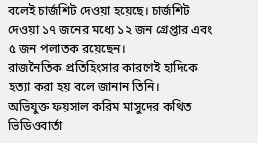বলেই চার্জশিট দেওয়া হয়েছে। চার্জশিট দেওয়া ১৭ জনের মধ্যে ১২ জন গ্রেপ্তার এবং ৫ জন পলাতক রয়েছেন।
রাজনৈতিক প্রতিহিংসার কারণেই হাদিকে হত্যা করা হয় বলে জানান তিনি।
অভিযুক্ত ফয়সাল করিম মাসুদের কথিত ভিডিওবার্তা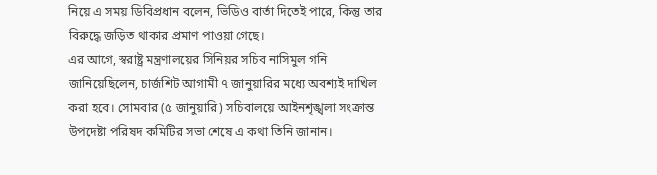নিয়ে এ সময় ডিবিপ্রধান বলেন, ভিডিও বার্তা দিতেই পারে, কিন্তু তার বিরুদ্ধে জড়িত থাকার প্রমাণ পাওয়া গেছে।
এর আগে, স্বরাষ্ট্র মন্ত্রণালয়ের সিনিয়র সচিব নাসিমুল গনি জানিয়েছিলেন, চার্জশিট আগামী ৭ জানুয়ারির মধ্যে অবশ্যই দাখিল করা হবে। সোমবার (৫ জানুয়ারি) সচিবালয়ে আইনশৃঙ্খলা সংক্রান্ত উপদেষ্টা পরিষদ কমিটির সভা শেষে এ কথা তিনি জানান।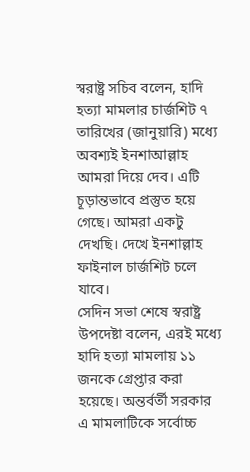স্বরাষ্ট্র সচিব বলেন, হাদি হত্যা মামলার চার্জশিট ৭ তারিখের (জানুয়ারি) মধ্যে অবশ্যই ইনশাআল্লাহ আমরা দিয়ে দেব। এটি চূড়ান্তভাবে প্রস্তুত হয়ে গেছে। আমরা একটু দেখছি। দেখে ইনশাল্লাহ ফাইনাল চার্জশিট চলে যাবে।
সেদিন সভা শেষে স্বরাষ্ট্র উপদেষ্টা বলেন, এরই মধ্যে হাদি হত্যা মামলায় ১১ জনকে গ্রেপ্তার করা হয়েছে। অন্তর্বর্তী সরকার এ মামলাটিকে সর্বোচ্চ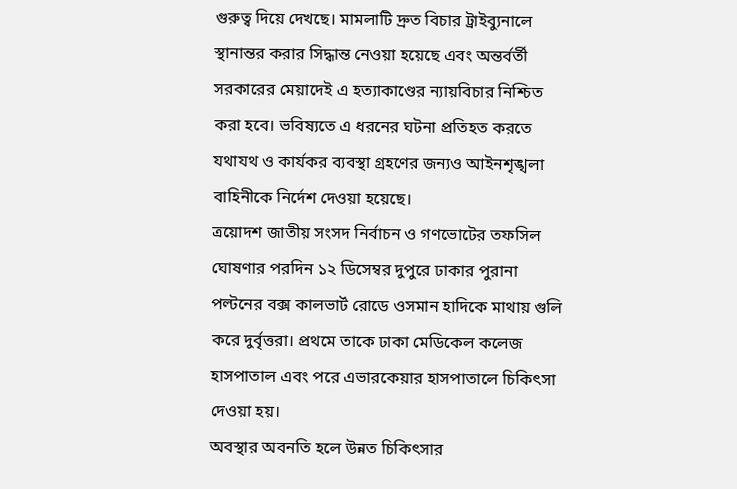গুরুত্ব দিয়ে দেখছে। মামলাটি দ্রুত বিচার ট্রাইব্যুনালে স্থানান্তর করার সিদ্ধান্ত নেওয়া হয়েছে এবং অন্তর্বর্তী সরকারের মেয়াদেই এ হত্যাকাণ্ডের ন্যায়বিচার নিশ্চিত করা হবে। ভবিষ্যতে এ ধরনের ঘটনা প্রতিহত করতে যথাযথ ও কার্যকর ব্যবস্থা গ্রহণের জন্যও আইনশৃঙ্খলা বাহিনীকে নির্দেশ দেওয়া হয়েছে।
ত্রয়োদশ জাতীয় সংসদ নির্বাচন ও গণভোটের তফসিল ঘোষণার পরদিন ১২ ডিসেম্বর দুপুরে ঢাকার পুরানা পল্টনের বক্স কালভার্ট রোডে ওসমান হাদিকে মাথায় গুলি করে দুর্বৃত্তরা। প্রথমে তাকে ঢাকা মেডিকেল কলেজ হাসপাতাল এবং পরে এভারকেয়ার হাসপাতালে চিকিৎসা দেওয়া হয়।
অবস্থার অবনতি হলে উন্নত চিকিৎসার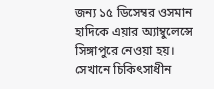জন্য ১৫ ডিসেম্বর ওসমান হাদিকে এয়ার অ্যাম্বুলেন্সে সিঙ্গাপুরে নেওয়া হয়। সেখানে চিকিৎসাধীন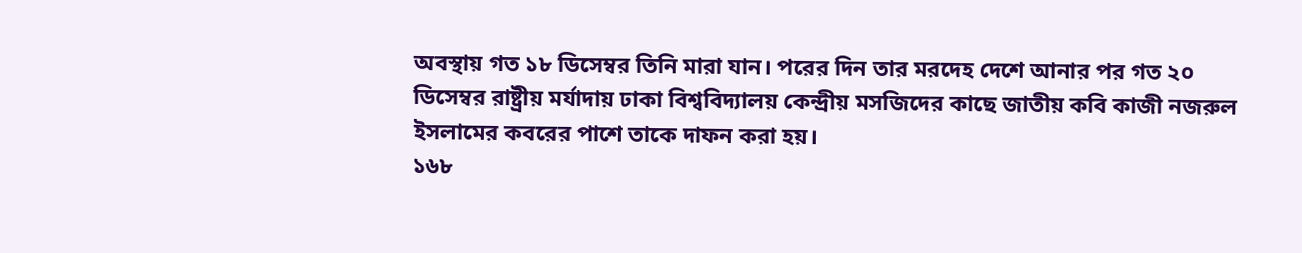অবস্থায় গত ১৮ ডিসেম্বর তিনি মারা যান। পরের দিন তার মরদেহ দেশে আনার পর গত ২০ ডিসেম্বর রাষ্ট্রীয় মর্যাদায় ঢাকা বিশ্ববিদ্যালয় কেন্দ্রীয় মসজিদের কাছে জাতীয় কবি কাজী নজরুল ইসলামের কবরের পাশে তাকে দাফন করা হয়।
১৬৮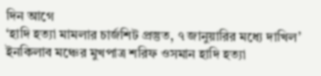দিন আগে
‘হাদি হত্যা মামলার চার্জশিট প্রস্তুত, ৭ জানুয়ারির মধ্যে দাখিল’
ইনকিলাব মঞ্চের মুখপাত্র শরিফ ওসমান হাদি হত্যা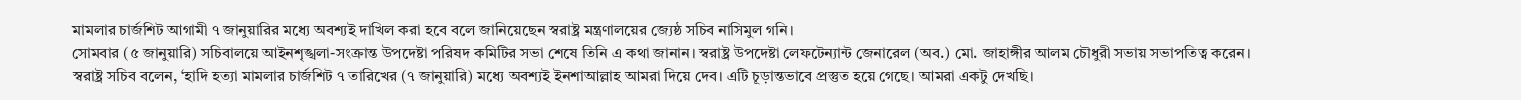মামলার চার্জশিট আগামী ৭ জানুয়ারির মধ্যে অবশ্যই দাখিল করা হবে বলে জানিয়েছেন স্বরাষ্ট্র মন্ত্রণালয়ের জ্যেষ্ঠ সচিব নাসিমুল গনি।
সোমবার (৫ জানুয়ারি) সচিবালয়ে আইনশৃঙ্খলা-সংক্রান্ত উপদেষ্টা পরিষদ কমিটির সভা শেষে তিনি এ কথা জানান। স্বরাষ্ট্র উপদেষ্টা লেফটেন্যান্ট জেনারেল (অব.) মো. জাহাঙ্গীর আলম চৌধুরী সভায় সভাপতিত্ব করেন।
স্বরাষ্ট্র সচিব বলেন, ‘হাদি হত্যা মামলার চার্জশিট ৭ তারিখের (৭ জানুয়ারি) মধ্যে অবশ্যই ইনশাআল্লাহ আমরা দিয়ে দেব। এটি চূড়ান্তভাবে প্রস্তুত হয়ে গেছে। আমরা একটু দেখছি।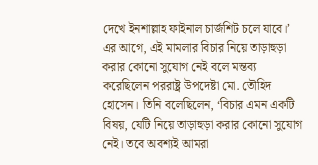দেখে ইনশাল্লাহ ফাইনাল চার্জশিট চলে যাবে।’
এর আগে, এই মামলার বিচার নিয়ে তাড়াহুড়া করার কোনো সুযোগ নেই বলে মন্তব্য করেছিলেন পররাষ্ট্র উপদেষ্টা মো. তৌহিদ হোসেন। তিনি বলেছিলেন, ‘বিচার এমন একটি বিষয়, যেটি নিয়ে তাড়াহুড়া করার কোনো সুযোগ নেই। তবে অবশ্যই আমরা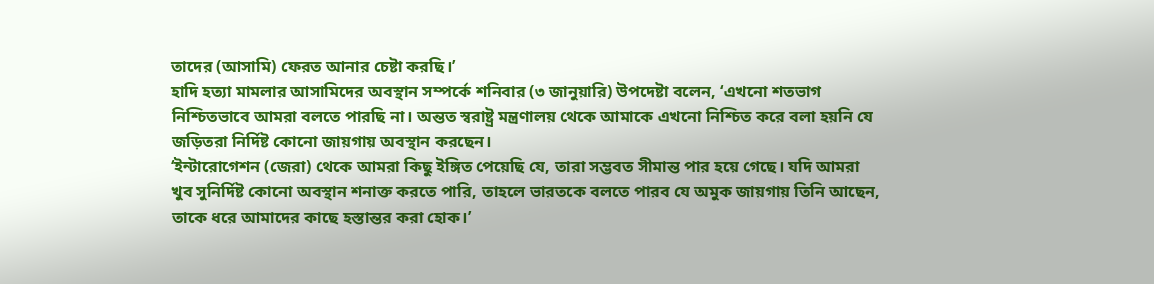তাদের (আসামি) ফেরত আনার চেষ্টা করছি।’
হাদি হত্যা মামলার আসামিদের অবস্থান সম্পর্কে শনিবার (৩ জানুয়ারি) উপদেষ্টা বলেন, ‘এখনো শতভাগ নিশ্চিতভাবে আমরা বলতে পারছি না। অন্তত স্বরাষ্ট্র মন্ত্রণালয় থেকে আমাকে এখনো নিশ্চিত করে বলা হয়নি যে জড়িতরা নির্দিষ্ট কোনো জায়গায় অবস্থান করছেন।
‘ইন্টারোগেশন (জেরা) থেকে আমরা কিছু ইঙ্গিত পেয়েছি যে, তারা সম্ভবত সীমান্ত পার হয়ে গেছে। যদি আমরা খুব সুনির্দিষ্ট কোনো অবস্থান শনাক্ত করতে পারি, তাহলে ভারতকে বলতে পারব যে অমুক জায়গায় তিনি আছেন, তাকে ধরে আমাদের কাছে হস্তান্তর করা হোক।’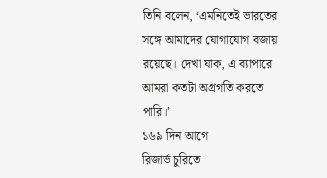তিনি বলেন, ‘এমনিতেই ভারতের সঙ্গে আমাদের যোগাযোগ বজায় রয়েছে। দেখা যাক, এ ব্যাপারে আমরা কতটা অগ্রগতি করতে পারি।’
১৬৯ দিন আগে
রিজার্ভ চুরিতে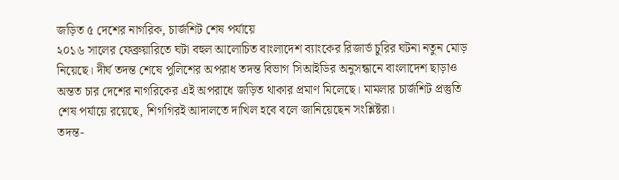জড়িত ৫ দেশের নাগরিক, চার্জশিট শেষ পর্যায়ে
২০১৬ সালের ফেব্রুয়ারিতে ঘটা বহুল আলোচিত বাংলাদেশ ব্যাংকের রিজার্ভ চুরির ঘটনা নতুন মোড় নিয়েছে। দীর্ঘ তদন্ত শেষে পুলিশের অপরাধ তদন্ত বিভাগ সিআইডির অনুসন্ধানে বাংলাদেশ ছাড়াও অন্তত চার দেশের নাগরিকের এই অপরাধে জড়িত থাকার প্রমাণ মিলেছে। মামলার চার্জশিট প্রস্তুতি শেষ পর্যায়ে রয়েছে, শিগগিরই আদালতে দাখিল হবে বলে জানিয়েছেন সংশ্লিষ্টরা।
তদন্ত-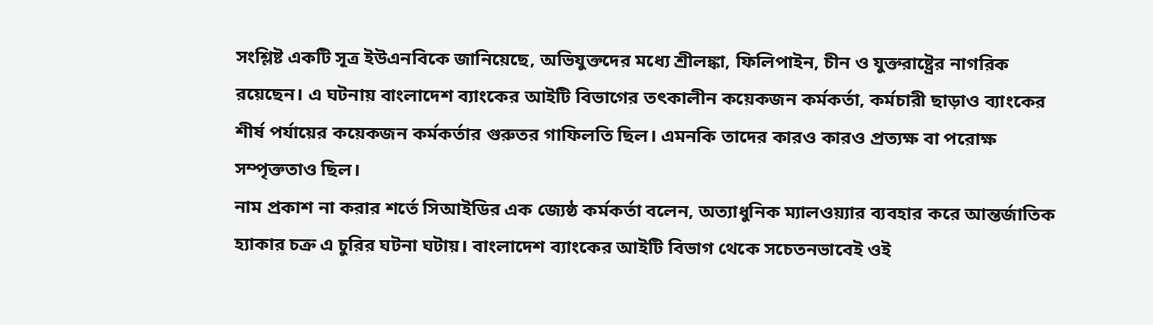সংশ্লিষ্ট একটি সূত্র ইউএনবিকে জানিয়েছে, অভিযুক্তদের মধ্যে শ্রীলঙ্কা, ফিলিপাইন, চীন ও যুক্তরাষ্ট্রের নাগরিক রয়েছেন। এ ঘটনায় বাংলাদেশ ব্যাংকের আইটি বিভাগের তৎকালীন কয়েকজন কর্মকর্তা, কর্মচারী ছাড়াও ব্যাংকের শীর্ষ পর্যায়ের কয়েকজন কর্মকর্তার গুরুতর গাফিলতি ছিল। এমনকি তাদের কারও কারও প্রত্যক্ষ বা পরোক্ষ সম্পৃক্ততাও ছিল।
নাম প্রকাশ না করার শর্তে সিআইডির এক জ্যেষ্ঠ কর্মকর্তা বলেন, অত্যাধুনিক ম্যালওয়্যার ব্যবহার করে আন্তর্জাতিক হ্যাকার চক্র এ চুরির ঘটনা ঘটায়। বাংলাদেশ ব্যাংকের আইটি বিভাগ থেকে সচেতনভাবেই ওই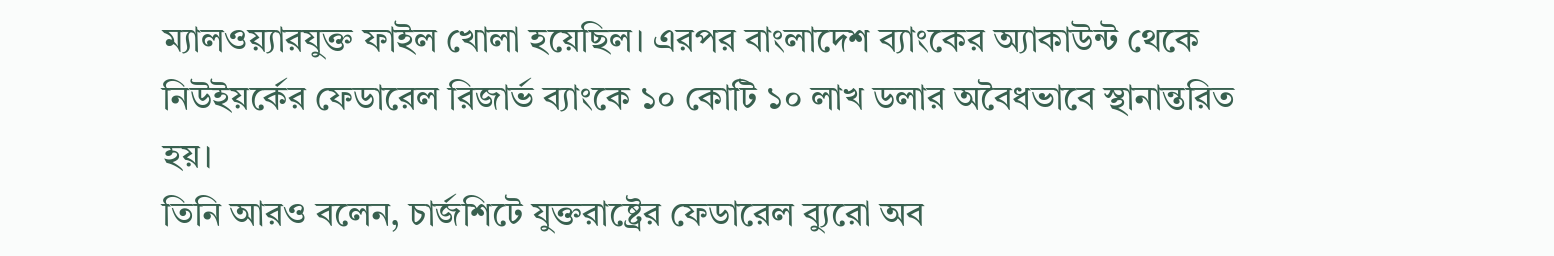ম্যালওয়্যারযুক্ত ফাইল খোলা হয়েছিল। এরপর বাংলাদেশ ব্যাংকের অ্যাকাউন্ট থেকে নিউইয়র্কের ফেডারেল রিজার্ভ ব্যাংকে ১০ কোটি ১০ লাখ ডলার অবৈধভাবে স্থানান্তরিত হয়।
তিনি আরও বলেন, চার্জশিটে যুক্তরাষ্ট্রের ফেডারেল ব্যুরো অব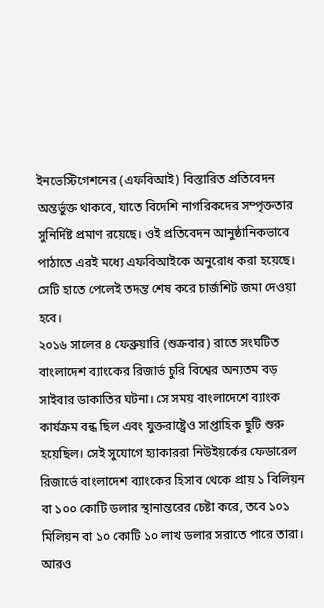ইনভেস্টিগেশনের (এফবিআই) বিস্তারিত প্রতিবেদন অন্তর্ভুক্ত থাকবে, যাতে বিদেশি নাগরিকদের সম্পৃক্ততার সুনির্দিষ্ট প্রমাণ রয়েছে। ওই প্রতিবেদন আনুষ্ঠানিকভাবে পাঠাতে এরই মধ্যে এফবিআইকে অনুরোধ করা হয়েছে। সেটি হাতে পেলেই তদন্ত শেষ করে চার্জশিট জমা দেওয়া হবে।
২০১৬ সালের ৪ ফেব্রুয়ারি (শুক্রবার) রাতে সংঘটিত বাংলাদেশ ব্যাংকের রিজার্ভ চুরি বিশ্বের অন্যতম বড় সাইবার ডাকাতির ঘটনা। সে সময় বাংলাদেশে ব্যাংক কার্যক্রম বন্ধ ছিল এবং যুক্তরাষ্ট্রেও সাপ্তাহিক ছুটি শুরু হয়েছিল। সেই সুযোগে হ্যাকাররা নিউইয়র্কের ফেডারেল রিজার্ভে বাংলাদেশ ব্যাংকের হিসাব থেকে প্রায় ১ বিলিয়ন বা ১০০ কোটি ডলার স্থানান্তরের চেষ্টা করে, তবে ১০১ মিলিয়ন বা ১০ কোটি ১০ লাখ ডলার সরাতে পারে তারা।
আরও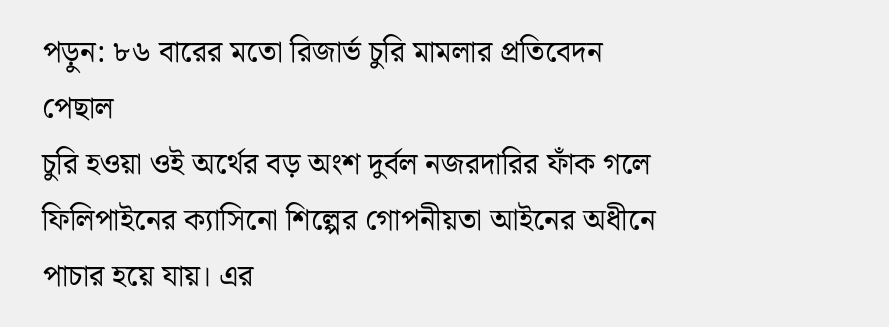পড়ুন: ৮৬ বারের মতো রিজার্ভ চুরি মামলার প্রতিবেদন পেছাল
চুরি হওয়া ওই অর্থের বড় অংশ দুর্বল নজরদারির ফাঁক গলে ফিলিপাইনের ক্যাসিনো শিল্পের গোপনীয়তা আইনের অধীনে পাচার হয়ে যায়। এর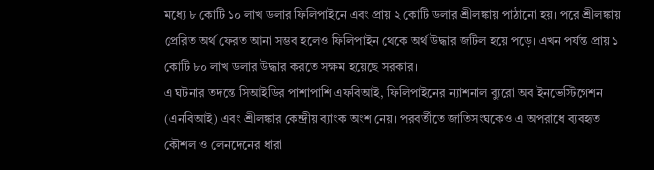মধ্যে ৮ কোটি ১০ লাখ ডলার ফিলিপাইনে এবং প্রায় ২ কোটি ডলার শ্রীলঙ্কায় পাঠানো হয়। পরে শ্রীলঙ্কায় প্রেরিত অর্থ ফেরত আনা সম্ভব হলেও ফিলিপাইন থেকে অর্থ উদ্ধার জটিল হয়ে পড়ে। এখন পর্যন্ত প্রায় ১ কোটি ৮০ লাখ ডলার উদ্ধার করতে সক্ষম হয়েছে সরকার।
এ ঘটনার তদন্তে সিআইডির পাশাপাশি এফবিআই, ফিলিপাইনের ন্যাশনাল ব্যুরো অব ইনভেস্টিগেশন (এনবিআই) এবং শ্রীলঙ্কার কেন্দ্রীয় ব্যাংক অংশ নেয়। পরবর্তীতে জাতিসংঘকেও এ অপরাধে ব্যবহৃত কৌশল ও লেনদেনের ধারা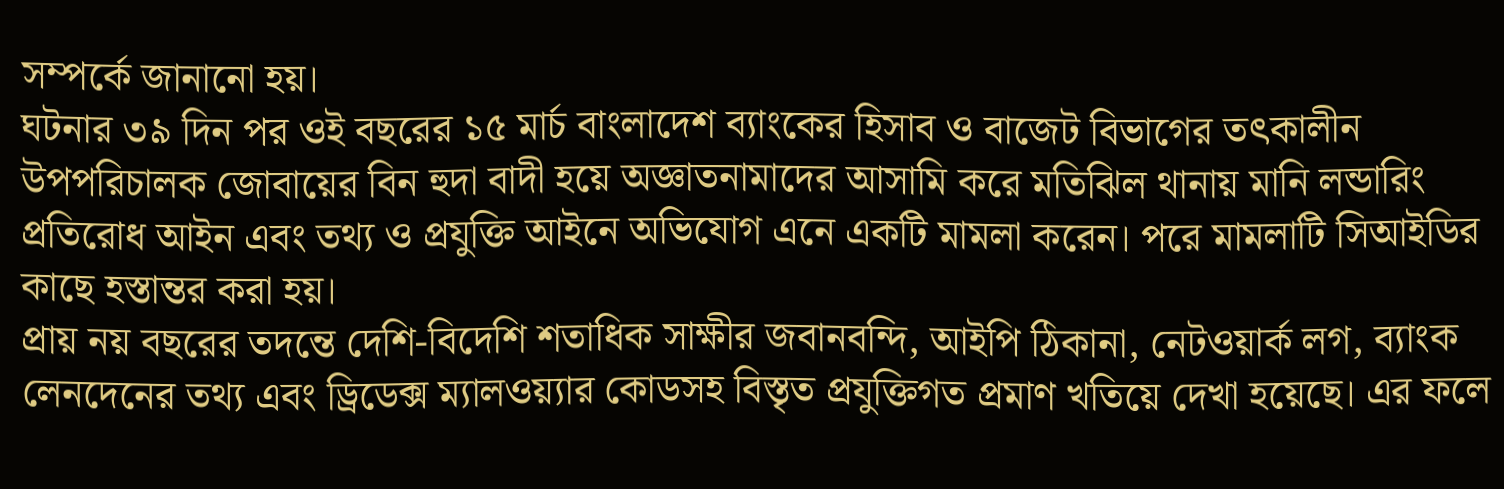সম্পর্কে জানানো হয়।
ঘটনার ৩৯ দিন পর ওই বছরের ১৫ মার্চ বাংলাদেশ ব্যাংকের হিসাব ও বাজেট বিভাগের তৎকালীন উপপরিচালক জোবায়ের বিন হুদা বাদী হয়ে অজ্ঞাতনামাদের আসামি করে মতিঝিল থানায় মানি লন্ডারিং প্রতিরোধ আইন এবং তথ্য ও প্রযুক্তি আইনে অভিযোগ এনে একটি মামলা করেন। পরে মামলাটি সিআইডির কাছে হস্তান্তর করা হয়।
প্রায় নয় বছরের তদন্তে দেশি-বিদেশি শতাধিক সাক্ষীর জবানবন্দি, আইপি ঠিকানা, নেটওয়ার্ক লগ, ব্যাংক লেনদেনের তথ্য এবং ড্রিডেক্স ম্যালওয়্যার কোডসহ বিস্তৃত প্রযুক্তিগত প্রমাণ খতিয়ে দেখা হয়েছে। এর ফলে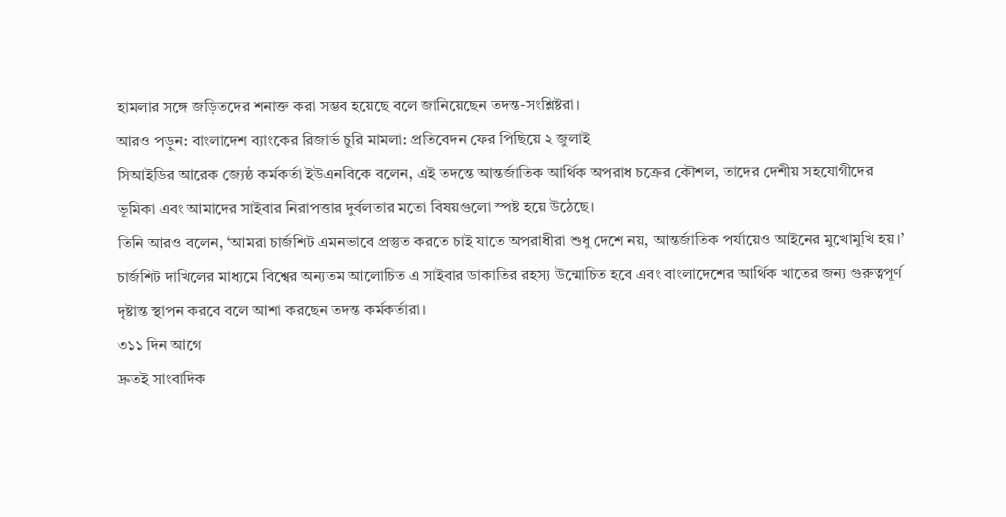হামলার সঙ্গে জড়িতদের শনাক্ত করা সম্ভব হয়েছে বলে জানিয়েছেন তদন্ত-সংশ্লিষ্টরা।
আরও পড়ুন: বাংলাদেশ ব্যাংকের রিজার্ভ চুরি মামলা: প্রতিবেদন ফের পিছিয়ে ২ জুলাই
সিআইডির আরেক জ্যেষ্ঠ কর্মকর্তা ইউএনবিকে বলেন, এই তদন্তে আন্তর্জাতিক আর্থিক অপরাধ চক্রের কৌশল, তাদের দেশীয় সহযোগীদের ভূমিকা এবং আমাদের সাইবার নিরাপত্তার দুর্বলতার মতো বিষয়গুলো স্পষ্ট হয়ে উঠেছে।
তিনি আরও বলেন, ‘আমরা চার্জশিট এমনভাবে প্রস্তুত করতে চাই যাতে অপরাধীরা শুধু দেশে নয়, আন্তর্জাতিক পর্যায়েও আইনের মুখোমুখি হয়।’
চার্জশিট দাখিলের মাধ্যমে বিশ্বের অন্যতম আলোচিত এ সাইবার ডাকাতির রহস্য উন্মোচিত হবে এবং বাংলাদেশের আর্থিক খাতের জন্য গুরুত্বপূর্ণ দৃষ্টান্ত স্থাপন করবে বলে আশা করছেন তদন্ত কর্মকর্তারা।
৩১১ দিন আগে
দ্রুতই সাংবাদিক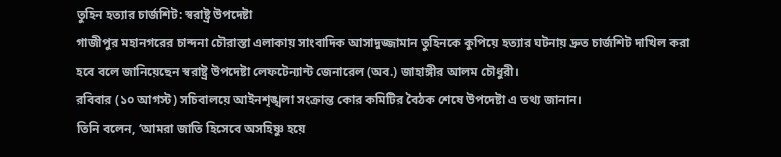তুহিন হত্যার চার্জশিট: স্বরাষ্ট্র উপদেষ্টা
গাজীপুর মহানগরের চান্দনা চৌরাস্তা এলাকায় সাংবাদিক আসাদুজ্জামান তুহিনকে কুপিয়ে হত্যার ঘটনায় দ্রুত চার্জশিট দাখিল করা হবে বলে জানিয়েছেন স্বরাষ্ট্র উপদেষ্টা লেফটেন্যান্ট জেনারেল (অব.) জাহাঙ্গীর আলম চৌধুরী।
রবিবার (১০ আগস্ট) সচিবালয়ে আইনশৃঙ্খলা সংক্রান্ত কোর কমিটির বৈঠক শেষে উপদেষ্টা এ তথ্য জানান।
তিনি বলেন, ‘আমরা জাতি হিসেবে অসহিষ্ণু হয়ে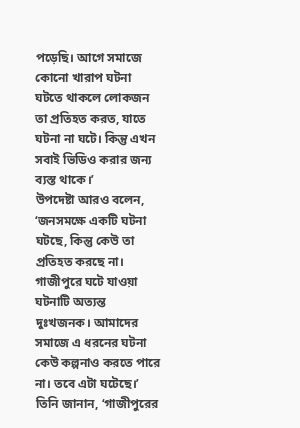পড়েছি। আগে সমাজে কোনো খারাপ ঘটনা ঘটতে থাকলে লোকজন তা প্রতিহত করত, যাতে ঘটনা না ঘটে। কিন্তু এখন সবাই ভিডিও করার জন্য ব্যস্ত থাকে।’
উপদেষ্টা আরও বলেন, ‘জনসমক্ষে একটি ঘটনা ঘটছে, কিন্তু কেউ তা প্রতিহত করছে না। গাজীপুরে ঘটে যাওয়া ঘটনাটি অত্যন্ত দুঃখজনক। আমাদের সমাজে এ ধরনের ঘটনা কেউ কল্পনাও করতে পারে না। তবে এটা ঘটেছে।’
তিনি জানান, ‘গাজীপুরের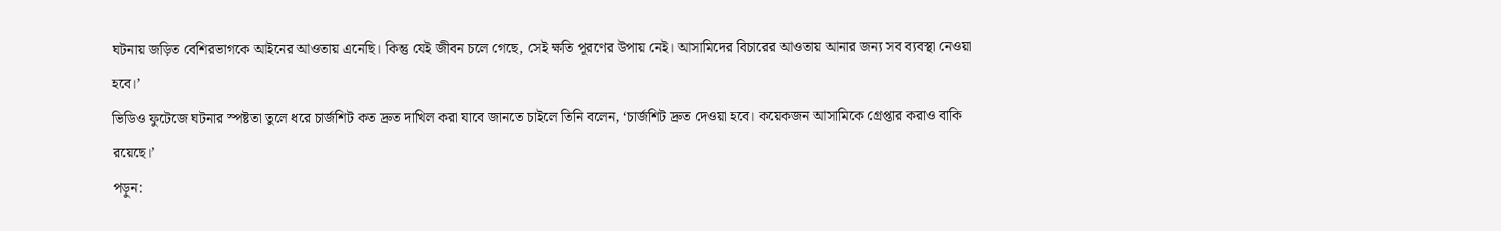ঘটনায় জড়িত বেশিরভাগকে আইনের আওতায় এনেছি। কিন্তু যেই জীবন চলে গেছে, সেই ক্ষতি পূরণের উপায় নেই। আসামিদের বিচারের আওতায় আনার জন্য সব ব্যবস্থা নেওয়া হবে।’
ভিডিও ফুটেজে ঘটনার স্পষ্টতা তুলে ধরে চার্জশিট কত দ্রুত দাখিল করা যাবে জানতে চাইলে তিনি বলেন, ‘চার্জশিট দ্রুত দেওয়া হবে। কয়েকজন আসামিকে গ্রেপ্তার করাও বাকি রয়েছে।’
পড়ুন: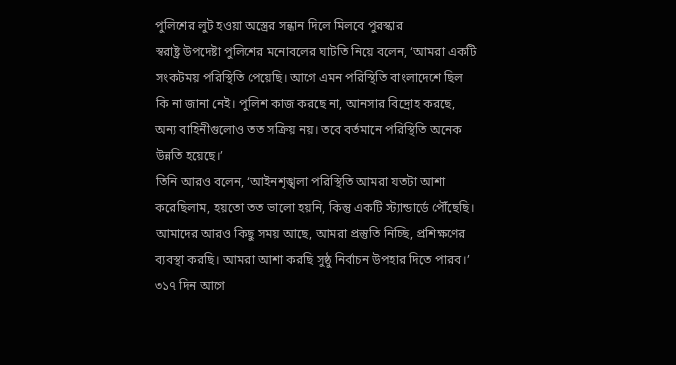পুলিশের লুট হওয়া অস্ত্রের সন্ধান দিলে মিলবে পুরস্কার
স্বরাষ্ট্র উপদেষ্টা পুলিশের মনোবলের ঘাটতি নিয়ে বলেন, ‘আমরা একটি সংকটময় পরিস্থিতি পেয়েছি। আগে এমন পরিস্থিতি বাংলাদেশে ছিল কি না জানা নেই। পুলিশ কাজ করছে না, আনসার বিদ্রোহ করছে, অন্য বাহিনীগুলোও তত সক্রিয় নয়। তবে বর্তমানে পরিস্থিতি অনেক উন্নতি হয়েছে।’
তিনি আরও বলেন, ‘আইনশৃঙ্খলা পরিস্থিতি আমরা যতটা আশা করেছিলাম, হয়তো তত ভালো হয়নি, কিন্তু একটি স্ট্যান্ডার্ডে পৌঁছেছি। আমাদের আরও কিছু সময় আছে, আমরা প্রস্তুতি নিচ্ছি, প্রশিক্ষণের ব্যবস্থা করছি। আমরা আশা করছি সুষ্ঠু নির্বাচন উপহার দিতে পারব।’
৩১৭ দিন আগে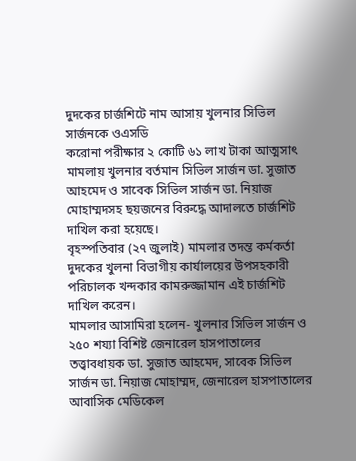দুদকের চার্জশিটে নাম আসায় খুলনার সিভিল সার্জনকে ওএসডি
করোনা পরীক্ষার ২ কোটি ৬১ লাখ টাকা আত্মসাৎ মামলায় খুলনার বর্তমান সিভিল সার্জন ডা. সুজাত আহমেদ ও সাবেক সিভিল সার্জন ডা. নিয়াজ মোহাম্মদসহ ছয়জনের বিরুদ্ধে আদালতে চার্জশিট দাখিল করা হয়েছে।
বৃহস্পতিবার (২৭ জুলাই) মামলার তদন্ত কর্মকর্তা দুদকের খুলনা বিভাগীয় কার্যালয়ের উপসহকারী পরিচালক খন্দকার কামরুজ্জামান এই চার্জশিট দাখিল করেন।
মামলার আসামিরা হলেন- খুলনার সিভিল সার্জন ও ২৫০ শয্যা বিশিষ্ট জেনারেল হাসপাতালের তত্ত্বাবধায়ক ডা. সুজাত আহমেদ, সাবেক সিভিল সার্জন ডা. নিয়াজ মোহাম্মদ, জেনারেল হাসপাতালের আবাসিক মেডিকেল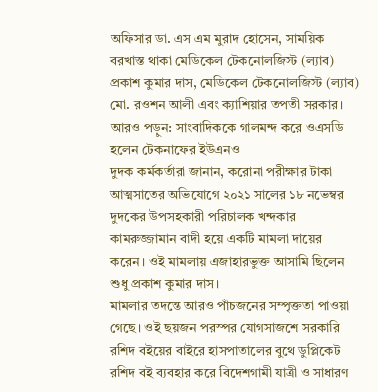অফিসার ডা. এস এম মুরাদ হোসেন, সাময়িক বরখাস্ত থাকা মেডিকেল টেকনোলজিস্ট (ল্যাব) প্রকাশ কুমার দাস, মেডিকেল টেকনোলজিস্ট (ল্যাব) মো. রওশন আলী এবং ক্যাশিয়ার তপতী সরকার।
আরও পড়ুন: সাংবাদিককে গালমন্দ করে ওএসডি হলেন টেকনাফের ইউএনও
দুদক কর্মকর্তারা জানান, করোনা পরীক্ষার টাকা আত্মসাতের অভিযোগে ২০২১ সালের ১৮ নভেম্বর দুদকের উপসহকারী পরিচালক খন্দকার কামরুজ্জামান বাদী হয়ে একটি মামলা দায়ের করেন। ওই মামলায় এজাহারভুক্ত আসামি ছিলেন শুধু প্রকাশ কুমার দাস।
মামলার তদন্তে আরও পাঁচজনের সম্পৃক্ততা পাওয়া গেছে। ওই ছয়জন পরস্পর যোগসাজশে সরকারি রশিদ বইয়ের বাইরে হাসপাতালের বুথে ডুপ্লিকেট রশিদ বই ব্যবহার করে বিদেশগামী যাত্রী ও সাধারণ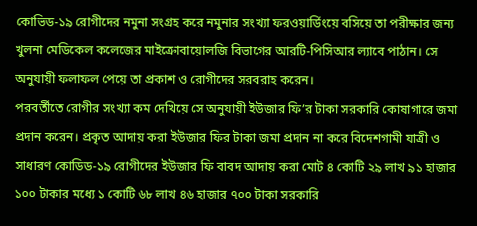কোভিড-১৯ রোগীদের নমুনা সংগ্রহ করে নমুনার সংখ্যা ফরওয়ার্ডিংয়ে বসিয়ে তা পরীক্ষার জন্য খুলনা মেডিকেল কলেজের মাইক্রোবায়োলজি বিভাগের আরটি-পিসিআর ল্যাবে পাঠান। সে অনুযায়ী ফলাফল পেয়ে তা প্রকাশ ও রোগীদের সরবরাহ করেন।
পরবর্তীতে রোগীর সংখ্যা কম দেখিয়ে সে অনুযায়ী ইউজার ফি’র টাকা সরকারি কোষাগারে জমা প্রদান করেন। প্রকৃত আদায় করা ইউজার ফির টাকা জমা প্রদান না করে বিদেশগামী যাত্রী ও সাধারণ কোডিড-১৯ রোগীদের ইউজার ফি বাবদ আদায় করা মোট ৪ কোটি ২৯ লাখ ৯১ হাজার ১০০ টাকার মধ্যে ১ কোটি ৬৮ লাখ ৪৬ হাজার ৭০০ টাকা সরকারি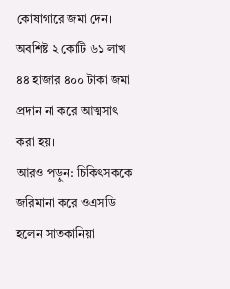কোষাগারে জমা দেন। অবশিষ্ট ২ কোটি ৬১ লাখ ৪৪ হাজার ৪০০ টাকা জমা প্রদান না করে আত্মসাৎ করা হয়।
আরও পড়ুন: চিকিৎসককে জরিমানা করে ওএসডি হলেন সাতকানিয়া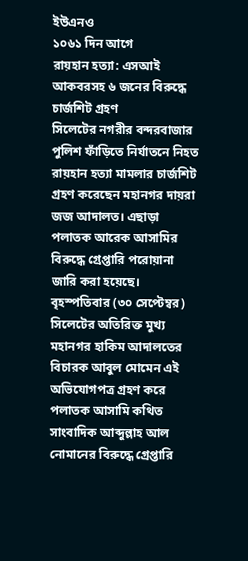ইউএনও
১০৬১ দিন আগে
রায়হান হত্যা: এসআই আকবরসহ ৬ জনের বিরুদ্ধে চার্জশিট গ্রহণ
সিলেটের নগরীর বন্দরবাজার পুলিশ ফাঁড়িতে নির্যাতনে নিহত রায়হান হত্যা মামলার চার্জশিট গ্রহণ করেছেন মহানগর দায়রা জজ আদালত। এছাড়া পলাতক আরেক আসামির বিরুদ্ধে গ্রেপ্তারি পরোয়ানা জারি করা হয়েছে।
বৃহস্পতিবার (৩০ সেপ্টেম্বর) সিলেটের অতিরিক্ত মুখ্য মহানগর হাকিম আদালতের বিচারক আবুল মোমেন এই অভিযোগপত্র গ্রহণ করে পলাতক আসামি কথিত সাংবাদিক আব্দুল্লাহ আল নোমানের বিরুদ্ধে গ্রেপ্তারি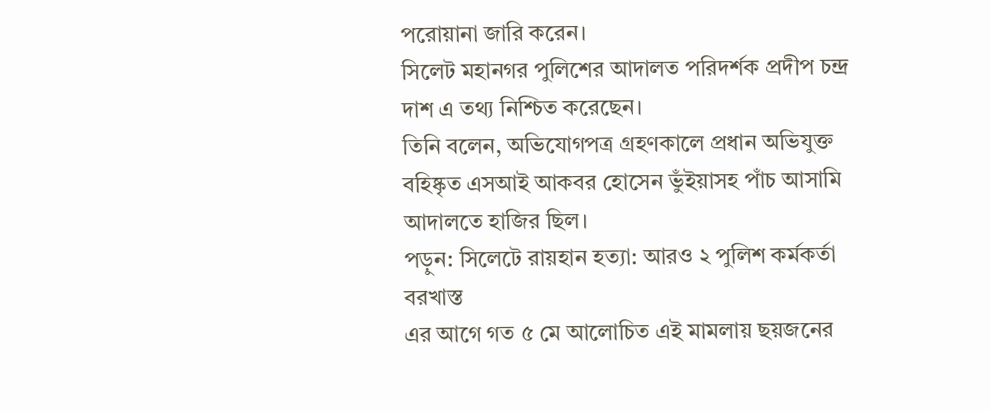পরোয়ানা জারি করেন।
সিলেট মহানগর পুলিশের আদালত পরিদর্শক প্রদীপ চন্দ্র দাশ এ তথ্য নিশ্চিত করেছেন।
তিনি বলেন, অভিযোগপত্র গ্রহণকালে প্রধান অভিযুক্ত বহিষ্কৃত এসআই আকবর হোসেন ভুঁইয়াসহ পাঁচ আসামি আদালতে হাজির ছিল।
পড়ুন: সিলেটে রায়হান হত্যা: আরও ২ পুলিশ কর্মকর্তা বরখাস্ত
এর আগে গত ৫ মে আলোচিত এই মামলায় ছয়জনের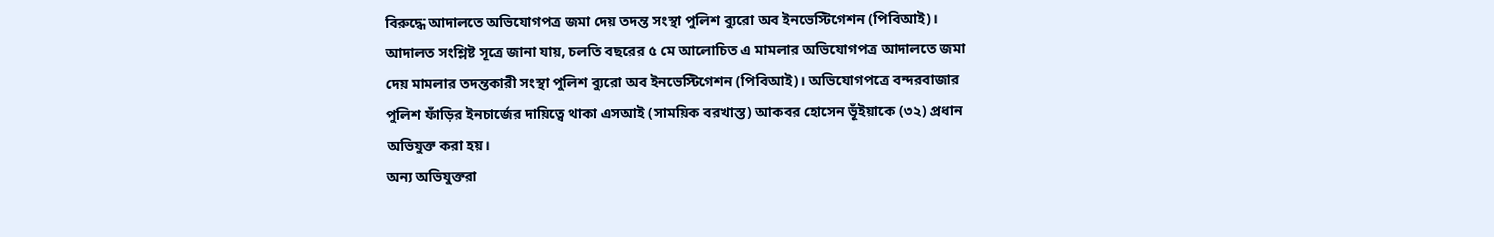বিরুদ্ধে আদালতে অভিযোগপত্র জমা দেয় তদন্ত সংস্থা পুলিশ ব্যুরো অব ইনভেস্টিগেশন (পিবিআই)।
আদালত সংশ্লিষ্ট সূত্রে জানা যায়, চলতি বছরের ৫ মে আলোচিত এ মামলার অভিযোগপত্র আদালতে জমা দেয় মামলার তদন্তকারী সংস্থা পুলিশ ব্যুরো অব ইনভেস্টিগেশন (পিবিআই)। অভিযোগপত্রে বন্দরবাজার পুলিশ ফাঁড়ির ইনচার্জের দায়িত্বে থাকা এসআই (সাময়িক বরখাস্ত) আকবর হোসেন ভূঁইয়াকে (৩২) প্রধান অভিযুক্ত করা হয়।
অন্য অভিযুক্তরা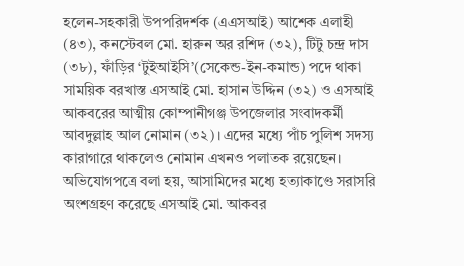হলেন-সহকারী উপপরিদর্শক (এএসআই) আশেক এলাহী (৪৩), কনস্টেবল মো. হারুন অর রশিদ (৩২), টিটু চন্দ্র দাস (৩৮), ফাঁড়ির ‘টুইআইসি’(সেকেন্ড-ইন-কমান্ড) পদে থাকা সাময়িক বরখাস্ত এসআই মো. হাসান উদ্দিন (৩২) ও এসআই আকবরের আত্মীয় কোম্পানীগঞ্জ উপজেলার সংবাদকর্মী আবদুল্লাহ আল নোমান (৩২)। এদের মধ্যে পাঁচ পুলিশ সদস্য কারাগারে থাকলেও নোমান এখনও পলাতক রয়েছেন।
অভিযোগপত্রে বলা হয়, আসামিদের মধ্যে হত্যাকাণ্ডে সরাসরি অংশগ্রহণ করেছে এসআই মো. আকবর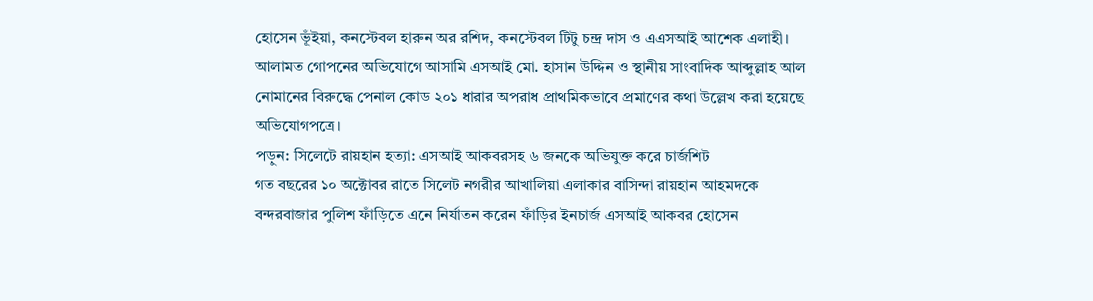হোসেন ভূঁইয়া, কনস্টেবল হারুন অর রশিদ, কনস্টেবল টিটু চন্দ্র দাস ও এএসআই আশেক এলাহী।
আলামত গোপনের অভিযোগে আসামি এসআই মো. হাসান উদ্দিন ও স্থানীয় সাংবাদিক আব্দুল্লাহ আল নোমানের বিরুদ্ধে পেনাল কোড ২০১ ধারার অপরাধ প্রাথমিকভাবে প্রমাণের কথা উল্লেখ করা হয়েছে অভিযোগপত্রে।
পড়ুন: সিলেটে রায়হান হত্যা: এসআই আকবরসহ ৬ জনকে অভিযুক্ত করে চার্জশিট
গত বছরের ১০ অক্টোবর রাতে সিলেট নগরীর আখালিয়া এলাকার বাসিন্দা রায়হান আহমদকে বন্দরবাজার পুলিশ ফাঁড়িতে এনে নির্যাতন করেন ফাঁড়ির ইনচার্জ এসআই আকবর হোসেন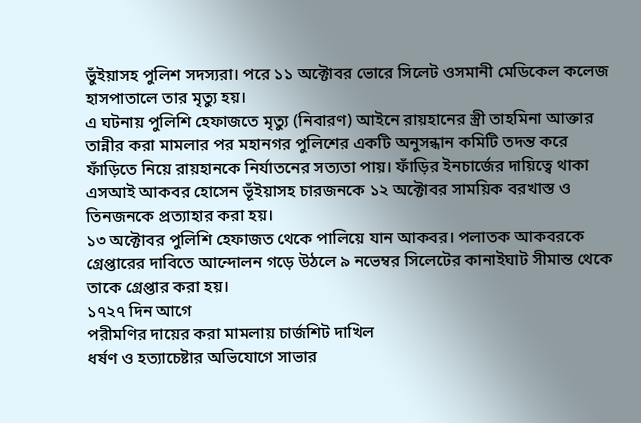ভুঁইয়াসহ পুলিশ সদস্যরা। পরে ১১ অক্টোবর ভোরে সিলেট ওসমানী মেডিকেল কলেজ হাসপাতালে তার মৃত্যু হয়।
এ ঘটনায় পুলিশি হেফাজতে মৃত্যু (নিবারণ) আইনে রায়হানের স্ত্রী তাহমিনা আক্তার তান্নীর করা মামলার পর মহানগর পুলিশের একটি অনুসন্ধান কমিটি তদন্ত করে ফাঁড়িতে নিয়ে রায়হানকে নির্যাতনের সত্যতা পায়। ফাঁড়ির ইনচার্জের দায়িত্বে থাকা এসআই আকবর হোসেন ভূঁইয়াসহ চারজনকে ১২ অক্টোবর সাময়িক বরখাস্ত ও তিনজনকে প্রত্যাহার করা হয়।
১৩ অক্টোবর পুলিশি হেফাজত থেকে পালিয়ে যান আকবর। পলাতক আকবরকে গ্রেপ্তারের দাবিতে আন্দোলন গড়ে উঠলে ৯ নভেম্বর সিলেটের কানাইঘাট সীমান্ত থেকে তাকে গ্রেপ্তার করা হয়।
১৭২৭ দিন আগে
পরীমণির দায়ের করা মামলায় চার্জশিট দাখিল
ধর্ষণ ও হত্যাচেষ্টার অভিযোগে সাভার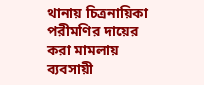থানায় চিত্রনায়িকা পরীমণির দায়ের করা মামলায় ব্যবসায়ী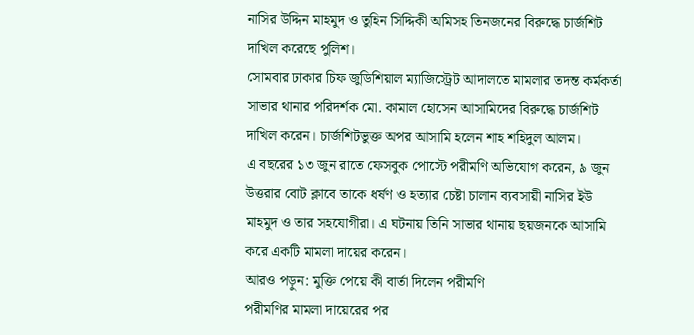নাসির উদ্দিন মাহমুদ ও তুহিন সিদ্দিকী অমিসহ তিনজনের বিরুদ্ধে চার্জশিট দাখিল করেছে পুলিশ।
সোমবার ঢাকার চিফ জুডিশিয়াল ম্যাজিস্ট্রেট আদালতে মামলার তদন্ত কর্মকর্তা সাভার থানার পরিদর্শক মো. কামাল হোসেন আসামিদের বিরুদ্ধে চার্জশিট দাখিল করেন। চার্জশিটভুক্ত অপর আসামি হলেন শাহ শহিদুল আলম।
এ বছরের ১৩ জুন রাতে ফেসবুক পোস্টে পরীমণি অভিযোগ করেন, ৯ জুন উত্তরার বোট ক্লাবে তাকে ধর্ষণ ও হত্যার চেষ্টা চালান ব্যবসায়ী নাসির ইউ মাহমুদ ও তার সহযোগীরা। এ ঘটনায় তিনি সাভার থানায় ছয়জনকে আসামি করে একটি মামলা দায়ের করেন।
আরও পড়ুন: মুক্তি পেয়ে কী বার্তা দিলেন পরীমণি
পরীমণির মামলা দায়েরের পর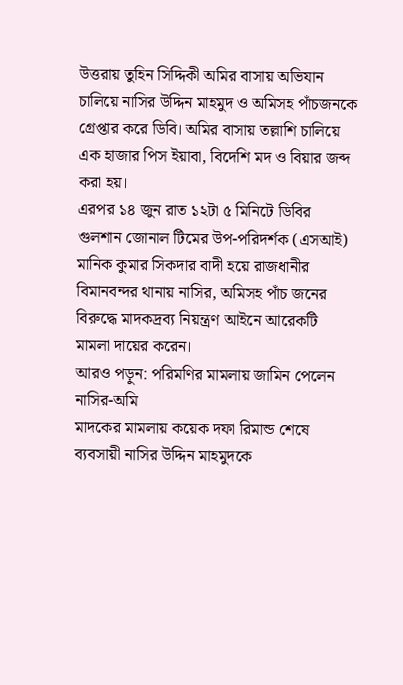উত্তরায় তুহিন সিদ্দিকী অমির বাসায় অভিযান চালিয়ে নাসির উদ্দিন মাহমুদ ও অমিসহ পাঁচজনকে গ্রেপ্তার করে ডিবি। অমির বাসায় তল্লাশি চালিয়ে এক হাজার পিস ইয়াবা, বিদেশি মদ ও বিয়ার জব্দ করা হয়।
এরপর ১৪ জুন রাত ১২টা ৫ মিনিটে ডিবির গুলশান জোনাল টিমের উপ-পরিদর্শক (এসআই) মানিক কুমার সিকদার বাদী হয়ে রাজধানীর বিমানবন্দর থানায় নাসির, অমিসহ পাঁচ জনের বিরুদ্ধে মাদকদ্রব্য নিয়ন্ত্রণ আইনে আরেকটি মামলা দায়ের করেন।
আরও পড়ুন: পরিমণির মামলায় জামিন পেলেন নাসির-অমি
মাদকের মামলায় কয়েক দফা রিমান্ড শেষে ব্যবসায়ী নাসির উদ্দিন মাহমুদকে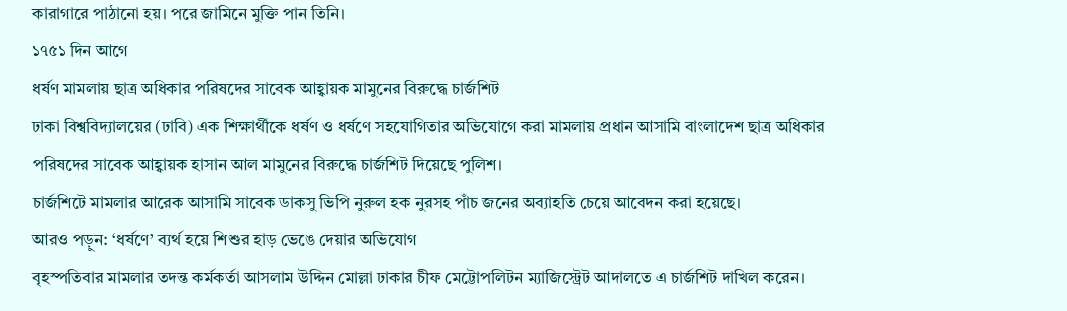কারাগারে পাঠানো হয়। পরে জামিনে মুক্তি পান তিনি।
১৭৫১ দিন আগে
ধর্ষণ মামলায় ছাত্র অধিকার পরিষদের সাবেক আহ্বায়ক মামুনের বিরুদ্ধে চার্জশিট
ঢাকা বিশ্ববিদ্যালয়ের (ঢাবি) এক শিক্ষার্থীকে ধর্ষণ ও ধর্ষণে সহযোগিতার অভিযোগে করা মামলায় প্রধান আসামি বাংলাদেশ ছাত্র অধিকার পরিষদের সাবেক আহ্বায়ক হাসান আল মামুনের বিরুদ্ধে চার্জশিট দিয়েছে পুলিশ।
চার্জশিটে মামলার আরেক আসামি সাবেক ডাকসু ভিপি নুরুল হক নুরসহ পাঁচ জনের অব্যাহতি চেয়ে আবেদন করা হয়েছে।
আরও পড়ুন: ‘ধর্ষণে’ ব্যর্থ হয়ে শিশুর হাড় ভেঙে দেয়ার অভিযোগ
বৃহস্পতিবার মামলার তদন্ত কর্মকর্তা আসলাম উদ্দিন মোল্লা ঢাকার চীফ মেট্টোপলিটন ম্যাজিস্ট্রেট আদালতে এ চার্জশিট দাখিল করেন।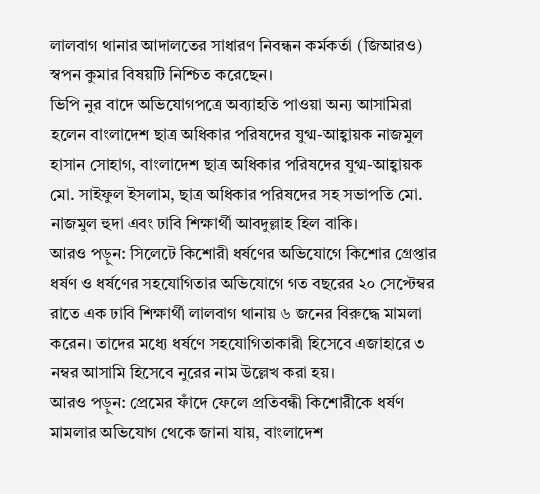লালবাগ থানার আদালতের সাধারণ নিবন্ধন কর্মকর্তা (জিআরও) স্বপন কুমার বিষয়টি নিশ্চিত করেছেন।
ভিপি নুর বাদে অভিযোগপত্রে অব্যাহতি পাওয়া অন্য আসামিরা হলেন বাংলাদেশ ছাত্র অধিকার পরিষদের যুগ্ম-আহ্বায়ক নাজমুল হাসান সোহাগ, বাংলাদেশ ছাত্র অধিকার পরিষদের যুগ্ম-আহ্বায়ক মো. সাইফুল ইসলাম, ছাত্র অধিকার পরিষদের সহ সভাপতি মো. নাজমুল হুদা এবং ঢাবি শিক্ষার্থী আবদুল্লাহ হিল বাকি।
আরও পড়ুন: সিলেটে কিশোরী ধর্ষণের অভিযোগে কিশোর গ্রেপ্তার
ধর্ষণ ও ধর্ষণের সহযোগিতার অভিযোগে গত বছরের ২০ সেপ্টেম্বর রাতে এক ঢাবি শিক্ষার্থী লালবাগ থানায় ৬ জনের বিরুদ্ধে মামলা করেন। তাদের মধ্যে ধর্ষণে সহযোগিতাকারী হিসেবে এজাহারে ৩ নম্বর আসামি হিসেবে নুরের নাম উল্লেখ করা হয়।
আরও পড়ুন: প্রেমের ফাঁদে ফেলে প্রতিবন্ধী কিশোরীকে ধর্ষণ
মামলার অভিযোগ থেকে জানা যায়, বাংলাদেশ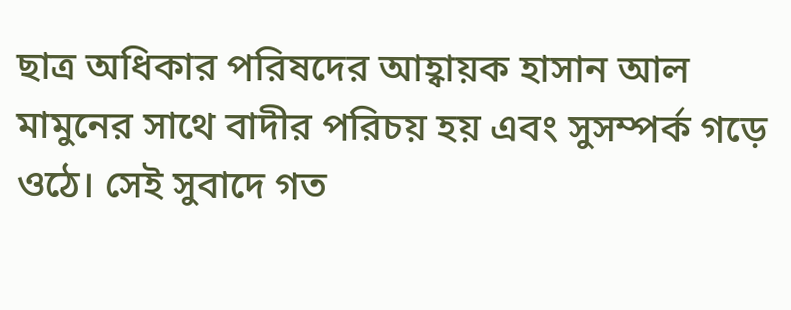ছাত্র অধিকার পরিষদের আহ্বায়ক হাসান আল মামুনের সাথে বাদীর পরিচয় হয় এবং সুসম্পর্ক গড়ে ওঠে। সেই সুবাদে গত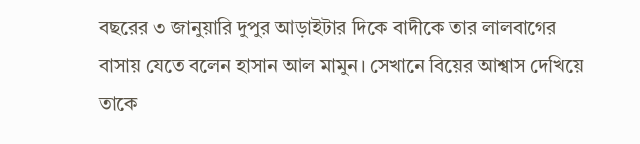বছরের ৩ জানুয়ারি দুপুর আড়াইটার দিকে বাদীকে তার লালবাগের বাসায় যেতে বলেন হাসান আল মামুন। সেখানে বিয়ের আশ্বাস দেখিয়ে তাকে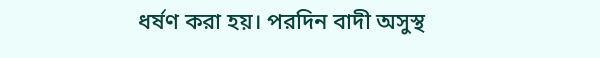ধর্ষণ করা হয়। পরদিন বাদী অসুস্থ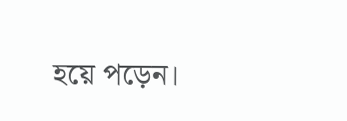হয়ে পড়েন।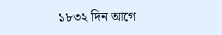১৮৩২ দিন আগে